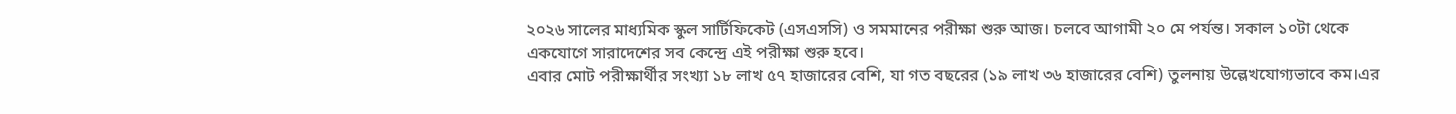২০২৬ সালের মাধ্যমিক স্কুল সার্টিফিকেট (এসএসসি) ও সমমানের পরীক্ষা শুরু আজ। চলবে আগামী ২০ মে পর্যন্ত। সকাল ১০টা থেকে একযোগে সারাদেশের সব কেন্দ্রে এই পরীক্ষা শুরু হবে।
এবার মোট পরীক্ষার্থীর সংখ্যা ১৮ লাখ ৫৭ হাজারের বেশি, যা গত বছরের (১৯ লাখ ৩৬ হাজারের বেশি) তুলনায় উল্লেখযোগ্যভাবে কম।এর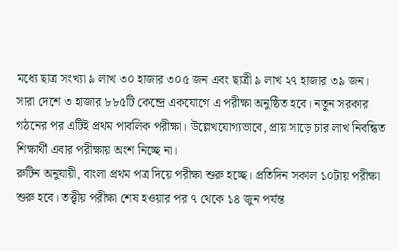মধ্যে ছাত্র সংখ্যা ৯ লাখ ৩০ হাজার ৩০৫ জন এবং ছাত্রী ৯ লাখ ২৭ হাজার ৩৯ জন।
সারা দেশে ৩ হাজার ৮৮৫টি কেন্দ্রে একযোগে এ পরীক্ষা অনুষ্ঠিত হবে। নতুন সরকার গঠনের পর এটিই প্রথম পাবলিক পরীক্ষা। উল্লেখযোগ্যভাবে, প্রায় সাড়ে চার লাখ নিবন্ধিত শিক্ষার্থী এবার পরীক্ষায় অংশ নিচ্ছে না।
রুটিন অনুযায়ী, বাংলা প্রথম পত্র দিয়ে পরীক্ষা শুরু হচ্ছে। প্রতিদিন সকাল ১০টায় পরীক্ষা শুরু হবে। তত্ত্বীয় পরীক্ষা শেষ হওয়ার পর ৭ থেকে ১৪ জুন পর্যন্ত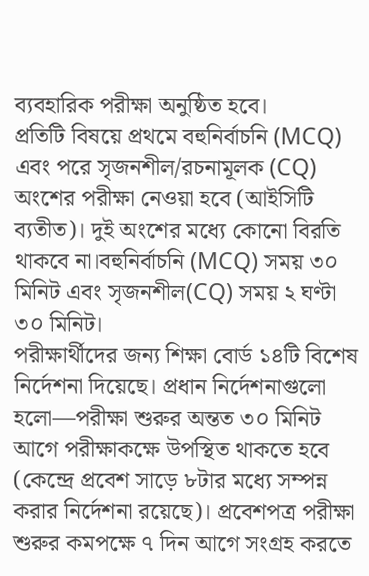ব্যবহারিক পরীক্ষা অনুষ্ঠিত হবে।
প্রতিটি বিষয়ে প্রথমে বহুনির্বাচনি (MCQ) এবং পরে সৃজনশীল/রচনামূলক (CQ) অংশের পরীক্ষা নেওয়া হবে (আইসিটি ব্যতীত)। দুই অংশের মধ্যে কোনো বিরতি থাকবে না।বহুনির্বাচনি (MCQ) সময় ৩০ মিনিট এবং সৃজনশীল(CQ) সময় ২ ঘণ্টা ৩০ মিনিট।
পরীক্ষার্থীদের জন্য শিক্ষা বোর্ড ১৪টি বিশেষ নির্দেশনা দিয়েছে। প্রধান নির্দেশনাগুলো হলো—পরীক্ষা শুরুর অন্তত ৩০ মিনিট আগে পরীক্ষাকক্ষে উপস্থিত থাকতে হবে (কেন্দ্রে প্রবেশ সাড়ে ৮টার মধ্যে সম্পন্ন করার নির্দেশনা রয়েছে)। প্রবেশপত্র পরীক্ষা শুরুর কমপক্ষে ৭ দিন আগে সংগ্রহ করতে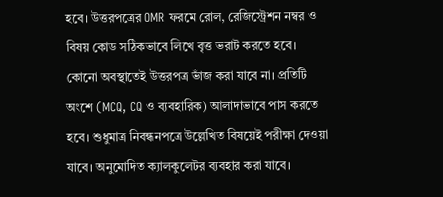হবে। উত্তরপত্রের OMR ফরমে রোল, রেজিস্ট্রেশন নম্বর ও বিষয় কোড সঠিকভাবে লিখে বৃত্ত ভরাট করতে হবে। কোনো অবস্থাতেই উত্তরপত্র ভাঁজ করা যাবে না। প্রতিটি অংশে (MCQ, CQ ও ব্যবহারিক) আলাদাভাবে পাস করতে হবে। শুধুমাত্র নিবন্ধনপত্রে উল্লেখিত বিষয়েই পরীক্ষা দেওয়া যাবে। অনুমোদিত ক্যালকুলেটর ব্যবহার করা যাবে।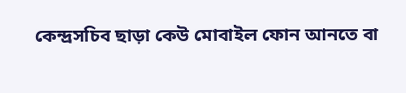কেন্দ্রসচিব ছাড়া কেউ মোবাইল ফোন আনতে বা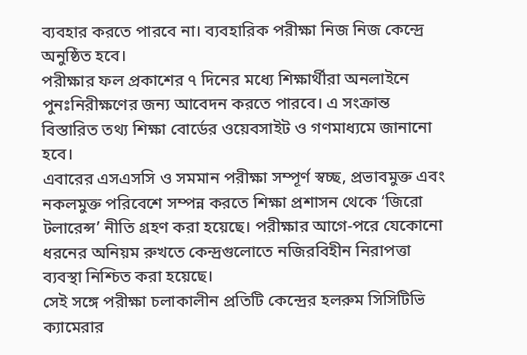ব্যবহার করতে পারবে না। ব্যবহারিক পরীক্ষা নিজ নিজ কেন্দ্রে অনুষ্ঠিত হবে।
পরীক্ষার ফল প্রকাশের ৭ দিনের মধ্যে শিক্ষার্থীরা অনলাইনে পুনঃনিরীক্ষণের জন্য আবেদন করতে পারবে। এ সংক্রান্ত বিস্তারিত তথ্য শিক্ষা বোর্ডের ওয়েবসাইট ও গণমাধ্যমে জানানো হবে।
এবারের এসএসসি ও সমমান পরীক্ষা সম্পূর্ণ স্বচ্ছ, প্রভাবমুক্ত এবং নকলমুক্ত পরিবেশে সম্পন্ন করতে শিক্ষা প্রশাসন থেকে ‘জিরো টলারেন্স’ নীতি গ্রহণ করা হয়েছে। পরীক্ষার আগে-পরে যেকোনো ধরনের অনিয়ম রুখতে কেন্দ্রগুলোতে নজিরবিহীন নিরাপত্তা ব্যবস্থা নিশ্চিত করা হয়েছে।
সেই সঙ্গে পরীক্ষা চলাকালীন প্রতিটি কেন্দ্রের হলরুম সিসিটিভি ক্যামেরার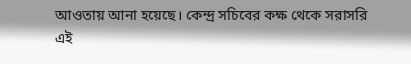আওতায় আনা হয়েছে। কেন্দ্র সচিবের কক্ষ থেকে সরাসরি এই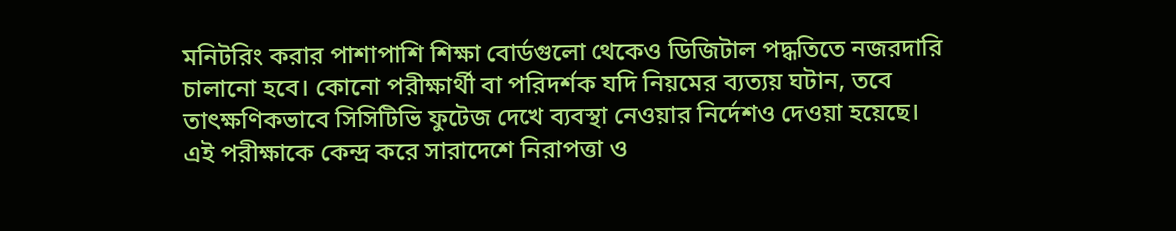মনিটরিং করার পাশাপাশি শিক্ষা বোর্ডগুলো থেকেও ডিজিটাল পদ্ধতিতে নজরদারি চালানো হবে। কোনো পরীক্ষার্থী বা পরিদর্শক যদি নিয়মের ব্যত্যয় ঘটান, তবে তাৎক্ষণিকভাবে সিসিটিভি ফুটেজ দেখে ব্যবস্থা নেওয়ার নির্দেশও দেওয়া হয়েছে।
এই পরীক্ষাকে কেন্দ্র করে সারাদেশে নিরাপত্তা ও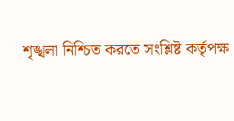শৃঙ্খলা নিশ্চিত করতে সংশ্লিষ্ট কর্তৃপক্ষ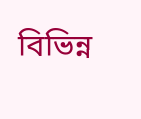বিভিন্ন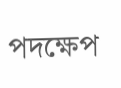পদক্ষেপ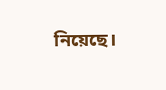নিয়েছে।